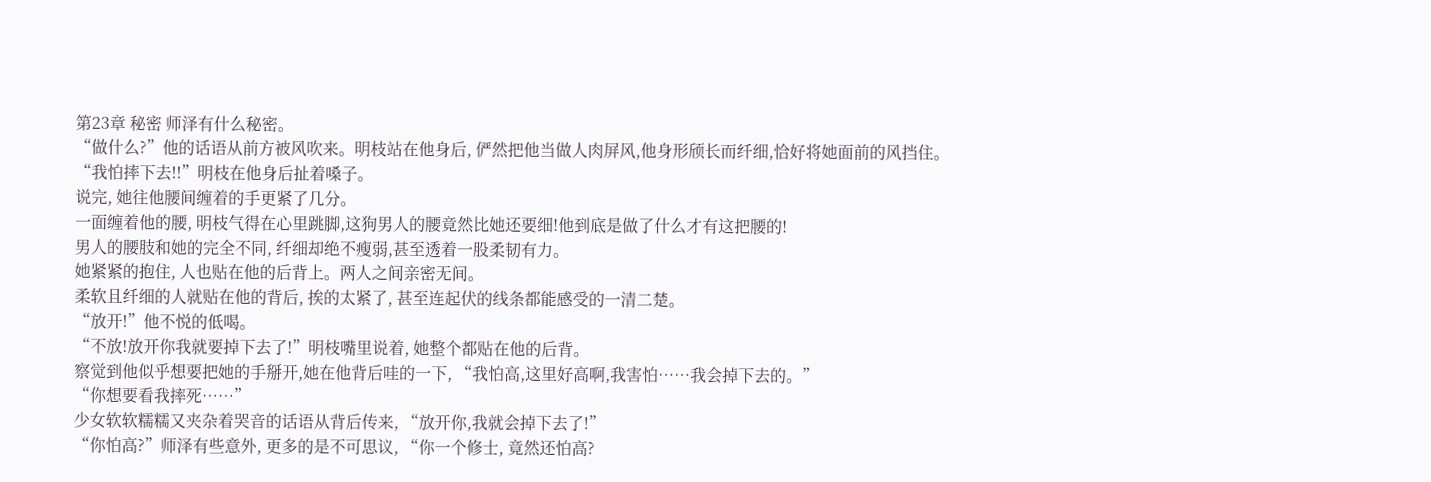第23章 秘密 师泽有什么秘密。
“做什么?”他的话语从前方被风吹来。明枝站在他身后, 俨然把他当做人肉屏风,他身形颀长而纤细,恰好将她面前的风挡住。
“我怕摔下去!!”明枝在他身后扯着嗓子。
说完, 她往他腰间缠着的手更紧了几分。
一面缠着他的腰, 明枝气得在心里跳脚,这狗男人的腰竟然比她还要细!他到底是做了什么才有这把腰的!
男人的腰肢和她的完全不同, 纤细却绝不瘦弱,甚至透着一股柔韧有力。
她紧紧的抱住, 人也贴在他的后背上。两人之间亲密无间。
柔软且纤细的人就贴在他的背后, 挨的太紧了, 甚至连起伏的线条都能感受的一清二楚。
“放开!”他不悦的低喝。
“不放!放开你我就要掉下去了!”明枝嘴里说着, 她整个都贴在他的后背。
察觉到他似乎想要把她的手掰开,她在他背后哇的一下, “我怕高,这里好高啊,我害怕……我会掉下去的。”
“你想要看我摔死……”
少女软软糯糯又夹杂着哭音的话语从背后传来, “放开你,我就会掉下去了!”
“你怕高?”师泽有些意外, 更多的是不可思议, “你一个修士, 竟然还怕高?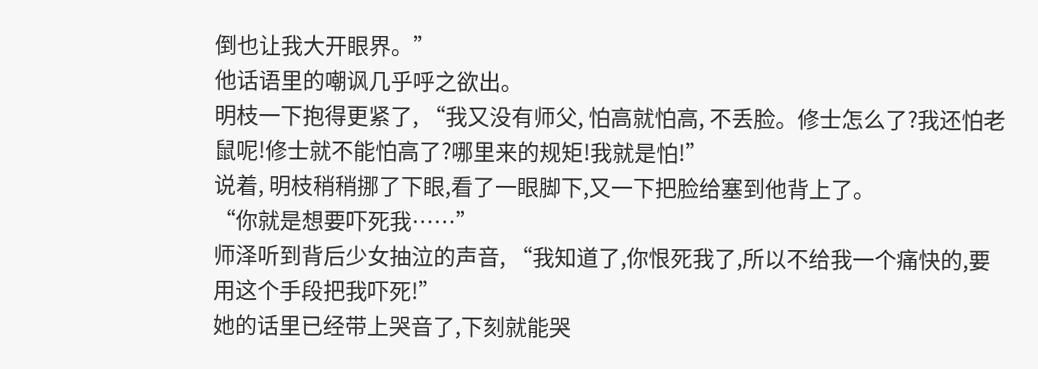倒也让我大开眼界。”
他话语里的嘲讽几乎呼之欲出。
明枝一下抱得更紧了, “我又没有师父, 怕高就怕高, 不丢脸。修士怎么了?我还怕老鼠呢!修士就不能怕高了?哪里来的规矩!我就是怕!”
说着, 明枝稍稍挪了下眼,看了一眼脚下,又一下把脸给塞到他背上了。
“你就是想要吓死我……”
师泽听到背后少女抽泣的声音, “我知道了,你恨死我了,所以不给我一个痛快的,要用这个手段把我吓死!”
她的话里已经带上哭音了,下刻就能哭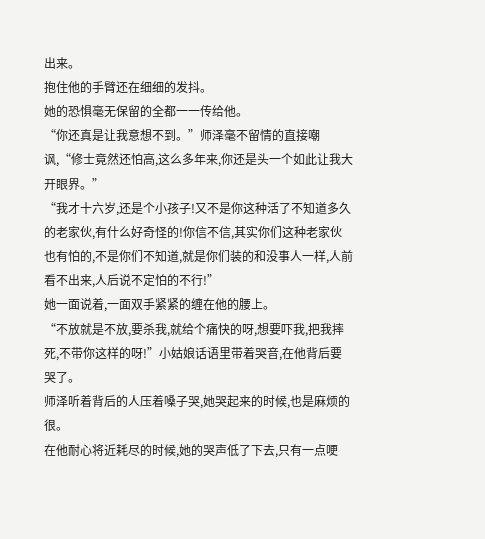出来。
抱住他的手臂还在细细的发抖。
她的恐惧毫无保留的全都一一传给他。
“你还真是让我意想不到。”师泽毫不留情的直接嘲讽,“修士竟然还怕高,这么多年来,你还是头一个如此让我大开眼界。”
“我才十六岁,还是个小孩子!又不是你这种活了不知道多久的老家伙,有什么好奇怪的!你信不信,其实你们这种老家伙也有怕的,不是你们不知道,就是你们装的和没事人一样,人前看不出来,人后说不定怕的不行!”
她一面说着,一面双手紧紧的缠在他的腰上。
“不放就是不放,要杀我,就给个痛快的呀,想要吓我,把我摔死,不带你这样的呀!”小姑娘话语里带着哭音,在他背后要哭了。
师泽听着背后的人压着嗓子哭,她哭起来的时候,也是麻烦的很。
在他耐心将近耗尽的时候,她的哭声低了下去,只有一点哽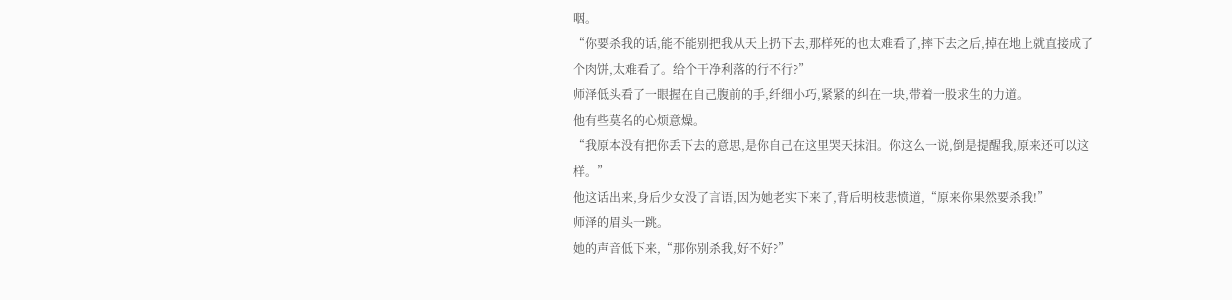咽。
“你要杀我的话,能不能别把我从天上扔下去,那样死的也太难看了,摔下去之后,掉在地上就直接成了个肉饼,太难看了。给个干净利落的行不行?”
师泽低头看了一眼握在自己腹前的手,纤细小巧,紧紧的纠在一块,带着一股求生的力道。
他有些莫名的心烦意燥。
“我原本没有把你丢下去的意思,是你自己在这里哭天抹泪。你这么一说,倒是提醒我,原来还可以这样。”
他这话出来,身后少女没了言语,因为她老实下来了,背后明枝悲愤道,“原来你果然要杀我!”
师泽的眉头一跳。
她的声音低下来,“那你别杀我,好不好?”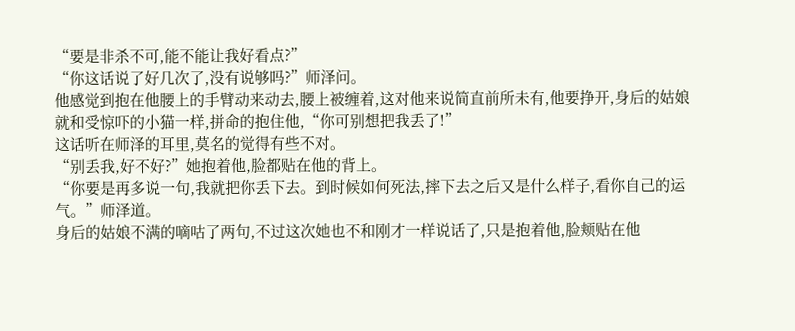“要是非杀不可,能不能让我好看点?”
“你这话说了好几次了,没有说够吗?”师泽问。
他感觉到抱在他腰上的手臂动来动去,腰上被缠着,这对他来说简直前所未有,他要挣开,身后的姑娘就和受惊吓的小猫一样,拼命的抱住他,“你可别想把我丢了!”
这话听在师泽的耳里,莫名的觉得有些不对。
“别丢我,好不好?”她抱着他,脸都贴在他的背上。
“你要是再多说一句,我就把你丢下去。到时候如何死法,摔下去之后又是什么样子,看你自己的运气。”师泽道。
身后的姑娘不满的嘀咕了两句,不过这次她也不和刚才一样说话了,只是抱着他,脸颊贴在他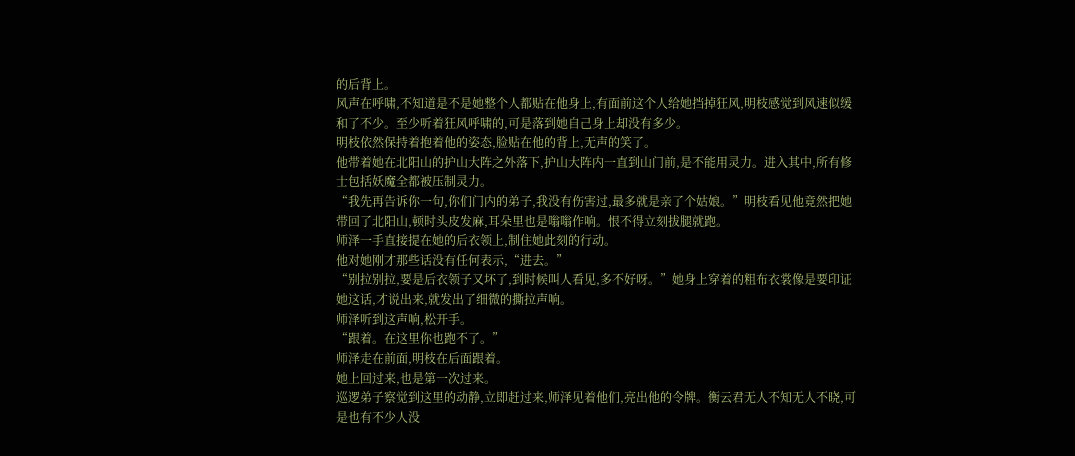的后背上。
风声在呼啸,不知道是不是她整个人都贴在他身上,有面前这个人给她挡掉狂风,明枝感觉到风速似缓和了不少。至少听着狂风呼啸的,可是落到她自己身上却没有多少。
明枝依然保持着抱着他的姿态,脸贴在他的背上,无声的笑了。
他带着她在北阳山的护山大阵之外落下,护山大阵内一直到山门前,是不能用灵力。进入其中,所有修士包括妖魔全都被压制灵力。
“我先再告诉你一句,你们门内的弟子,我没有伤害过,最多就是亲了个姑娘。”明枝看见他竟然把她带回了北阳山,顿时头皮发麻,耳朵里也是嗡嗡作响。恨不得立刻拔腿就跑。
师泽一手直接提在她的后衣领上,制住她此刻的行动。
他对她刚才那些话没有任何表示,“进去。”
“别拉别拉,要是后衣领子又坏了,到时候叫人看见,多不好呀。”她身上穿着的粗布衣裳像是要印证她这话,才说出来,就发出了细微的撕拉声响。
师泽听到这声响,松开手。
“跟着。在这里你也跑不了。”
师泽走在前面,明枝在后面跟着。
她上回过来,也是第一次过来。
巡逻弟子察觉到这里的动静,立即赶过来,师泽见着他们,亮出他的令牌。衡云君无人不知无人不晓,可是也有不少人没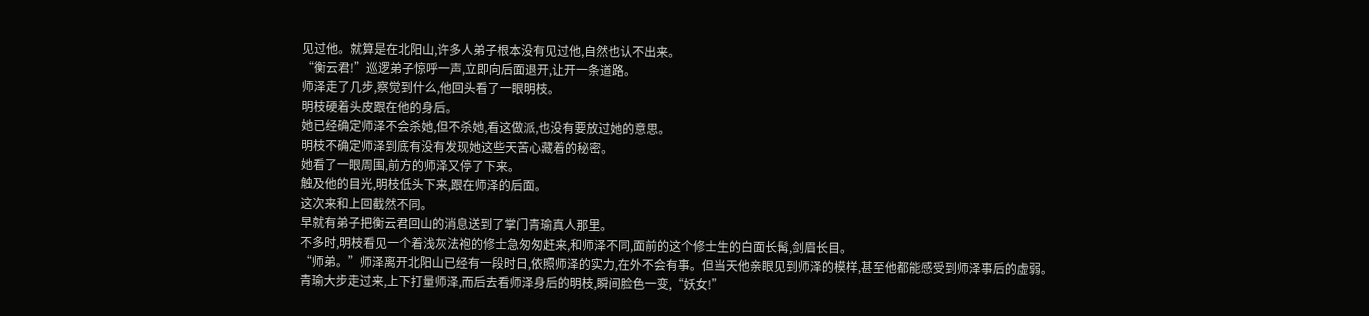见过他。就算是在北阳山,许多人弟子根本没有见过他,自然也认不出来。
“衡云君!”巡逻弟子惊呼一声,立即向后面退开,让开一条道路。
师泽走了几步,察觉到什么,他回头看了一眼明枝。
明枝硬着头皮跟在他的身后。
她已经确定师泽不会杀她,但不杀她,看这做派,也没有要放过她的意思。
明枝不确定师泽到底有没有发现她这些天苦心藏着的秘密。
她看了一眼周围,前方的师泽又停了下来。
触及他的目光,明枝低头下来,跟在师泽的后面。
这次来和上回截然不同。
早就有弟子把衡云君回山的消息送到了掌门青瑜真人那里。
不多时,明枝看见一个着浅灰法袍的修士急匆匆赶来,和师泽不同,面前的这个修士生的白面长髯,剑眉长目。
“师弟。”师泽离开北阳山已经有一段时日,依照师泽的实力,在外不会有事。但当天他亲眼见到师泽的模样,甚至他都能感受到师泽事后的虚弱。
青瑜大步走过来,上下打量师泽,而后去看师泽身后的明枝,瞬间脸色一变,“妖女!”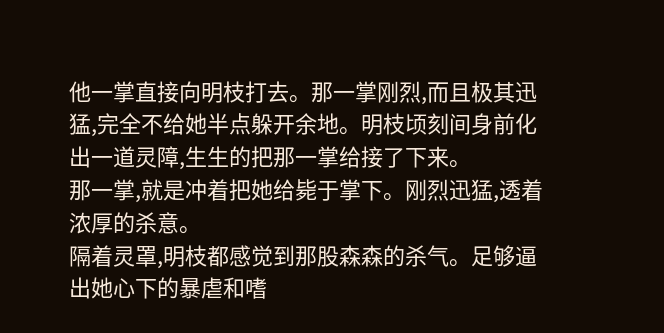他一掌直接向明枝打去。那一掌刚烈,而且极其迅猛,完全不给她半点躲开余地。明枝顷刻间身前化出一道灵障,生生的把那一掌给接了下来。
那一掌,就是冲着把她给毙于掌下。刚烈迅猛,透着浓厚的杀意。
隔着灵罩,明枝都感觉到那股森森的杀气。足够逼出她心下的暴虐和嗜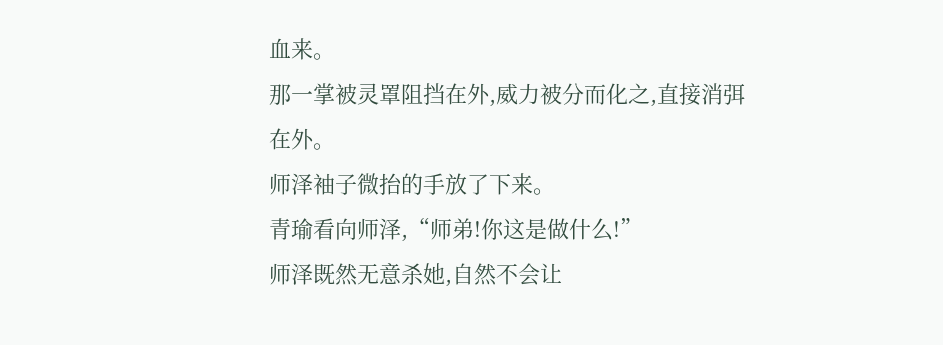血来。
那一掌被灵罩阻挡在外,威力被分而化之,直接消弭在外。
师泽袖子微抬的手放了下来。
青瑜看向师泽,“师弟!你这是做什么!”
师泽既然无意杀她,自然不会让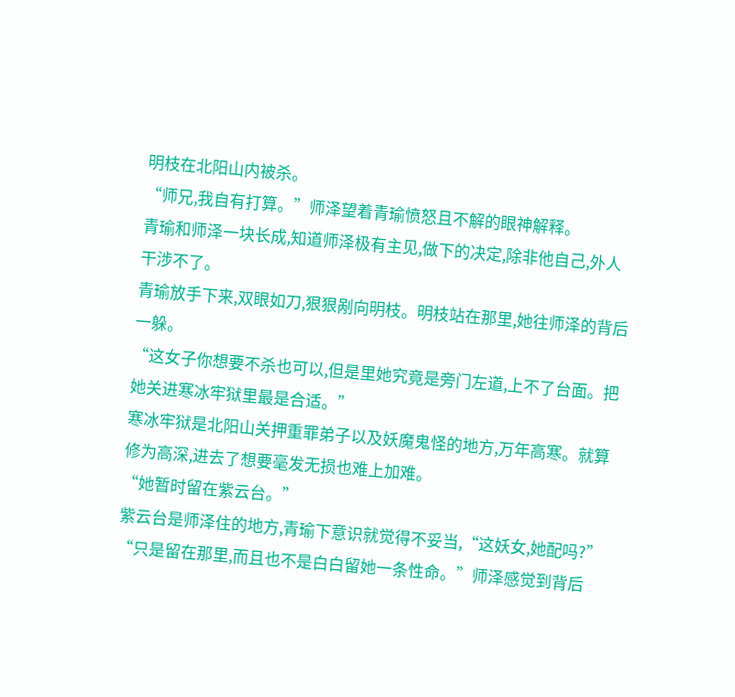明枝在北阳山内被杀。
“师兄,我自有打算。”师泽望着青瑜愤怒且不解的眼神解释。
青瑜和师泽一块长成,知道师泽极有主见,做下的决定,除非他自己,外人干涉不了。
青瑜放手下来,双眼如刀,狠狠剐向明枝。明枝站在那里,她往师泽的背后一躲。
“这女子你想要不杀也可以,但是里她究竟是旁门左道,上不了台面。把她关进寒冰牢狱里最是合适。”
寒冰牢狱是北阳山关押重罪弟子以及妖魔鬼怪的地方,万年高寒。就算修为高深,进去了想要毫发无损也难上加难。
“她暂时留在紫云台。”
紫云台是师泽住的地方,青瑜下意识就觉得不妥当,“这妖女,她配吗?”
“只是留在那里,而且也不是白白留她一条性命。”师泽感觉到背后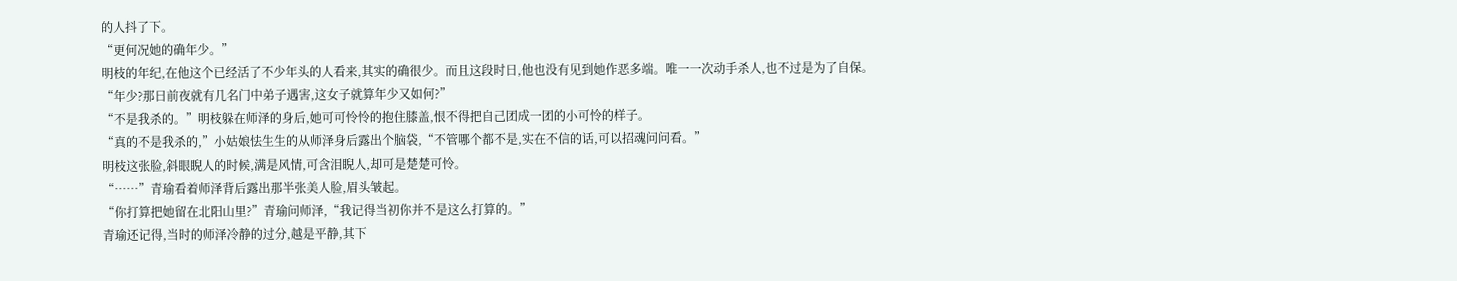的人抖了下。
“更何况她的确年少。”
明枝的年纪,在他这个已经活了不少年头的人看来,其实的确很少。而且这段时日,他也没有见到她作恶多端。唯一一次动手杀人,也不过是为了自保。
“年少?那日前夜就有几名门中弟子遇害,这女子就算年少又如何?”
“不是我杀的。”明枝躲在师泽的身后,她可可怜怜的抱住膝盖,恨不得把自己团成一团的小可怜的样子。
“真的不是我杀的,”小姑娘怯生生的从师泽身后露出个脑袋,“不管哪个都不是,实在不信的话,可以招魂问问看。”
明枝这张脸,斜眼睨人的时候,满是风情,可含泪睨人,却可是楚楚可怜。
“……”青瑜看着师泽背后露出那半张美人脸,眉头皱起。
“你打算把她留在北阳山里?”青瑜问师泽,“我记得当初你并不是这么打算的。”
青瑜还记得,当时的师泽冷静的过分,越是平静,其下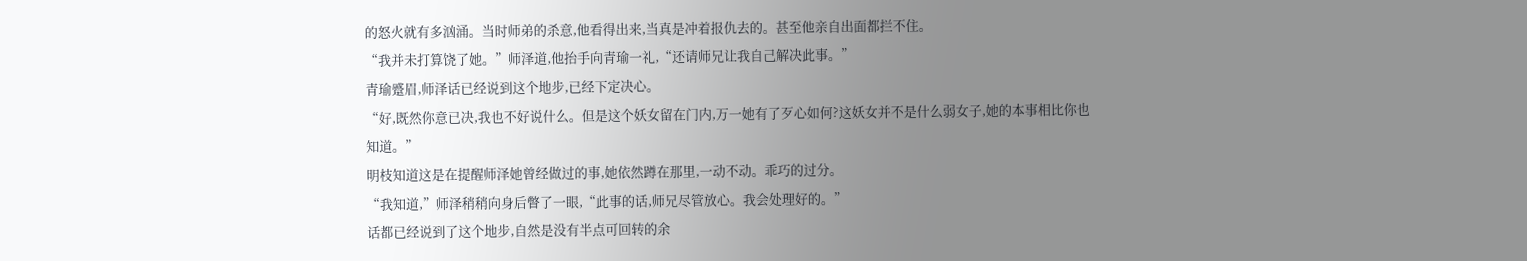的怒火就有多汹涌。当时师弟的杀意,他看得出来,当真是冲着报仇去的。甚至他亲自出面都拦不住。
“我并未打算饶了她。”师泽道,他抬手向青瑜一礼,“还请师兄让我自己解决此事。”
青瑜蹙眉,师泽话已经说到这个地步,已经下定决心。
“好,既然你意已决,我也不好说什么。但是这个妖女留在门内,万一她有了歹心如何?这妖女并不是什么弱女子,她的本事相比你也知道。”
明枝知道这是在提醒师泽她曾经做过的事,她依然蹲在那里,一动不动。乖巧的过分。
“我知道,”师泽稍稍向身后瞥了一眼,“此事的话,师兄尽管放心。我会处理好的。”
话都已经说到了这个地步,自然是没有半点可回转的余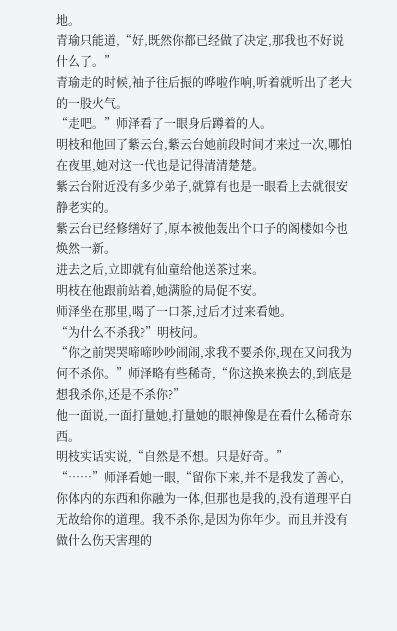地。
青瑜只能道,“好,既然你都已经做了决定,那我也不好说什么了。”
青瑜走的时候,袖子往后振的哗啦作响,听着就听出了老大的一股火气。
“走吧。”师泽看了一眼身后蹲着的人。
明枝和他回了紫云台,紫云台她前段时间才来过一次,哪怕在夜里,她对这一代也是记得清清楚楚。
紫云台附近没有多少弟子,就算有也是一眼看上去就很安静老实的。
紫云台已经修缮好了,原本被他轰出个口子的阁楼如今也焕然一新。
进去之后,立即就有仙童给他送茶过来。
明枝在他跟前站着,她满脸的局促不安。
师泽坐在那里,喝了一口茶,过后才过来看她。
“为什么不杀我?”明枝问。
“你之前哭哭啼啼吵吵闹闹,求我不要杀你,现在又问我为何不杀你。”师泽略有些稀奇,“你这换来换去的,到底是想我杀你,还是不杀你?”
他一面说,一面打量她,打量她的眼神像是在看什么稀奇东西。
明枝实话实说,“自然是不想。只是好奇。”
“……”师泽看她一眼,“留你下来,并不是我发了善心,你体内的东西和你融为一体,但那也是我的,没有道理平白无故给你的道理。我不杀你,是因为你年少。而且并没有做什么伤天害理的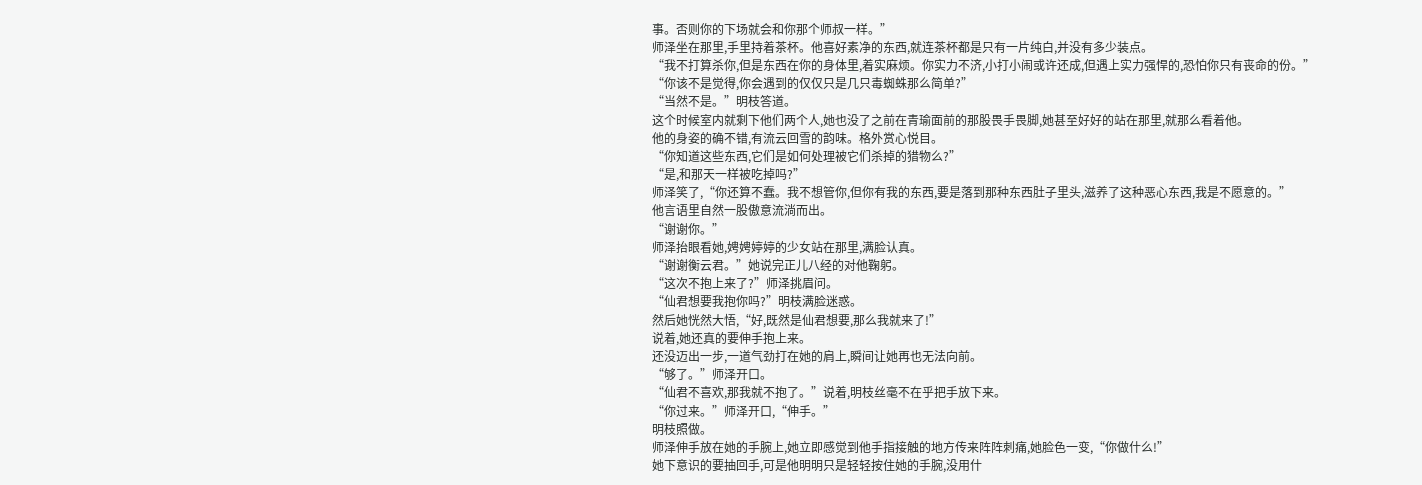事。否则你的下场就会和你那个师叔一样。”
师泽坐在那里,手里持着茶杯。他喜好素净的东西,就连茶杯都是只有一片纯白,并没有多少装点。
“我不打算杀你,但是东西在你的身体里,着实麻烦。你实力不济,小打小闹或许还成,但遇上实力强悍的,恐怕你只有丧命的份。”
“你该不是觉得,你会遇到的仅仅只是几只毒蜘蛛那么简单?”
“当然不是。”明枝答道。
这个时候室内就剩下他们两个人,她也没了之前在青瑜面前的那股畏手畏脚,她甚至好好的站在那里,就那么看着他。
他的身姿的确不错,有流云回雪的韵味。格外赏心悦目。
“你知道这些东西,它们是如何处理被它们杀掉的猎物么?”
“是,和那天一样被吃掉吗?”
师泽笑了,“你还算不蠢。我不想管你,但你有我的东西,要是落到那种东西肚子里头,滋养了这种恶心东西,我是不愿意的。”
他言语里自然一股傲意流淌而出。
“谢谢你。”
师泽抬眼看她,娉娉婷婷的少女站在那里,满脸认真。
“谢谢衡云君。”她说完正儿八经的对他鞠躬。
“这次不抱上来了?”师泽挑眉问。
“仙君想要我抱你吗?”明枝满脸迷惑。
然后她恍然大悟,“好,既然是仙君想要,那么我就来了!”
说着,她还真的要伸手抱上来。
还没迈出一步,一道气劲打在她的肩上,瞬间让她再也无法向前。
“够了。”师泽开口。
“仙君不喜欢,那我就不抱了。”说着,明枝丝毫不在乎把手放下来。
“你过来。”师泽开口,“伸手。”
明枝照做。
师泽伸手放在她的手腕上,她立即感觉到他手指接触的地方传来阵阵刺痛,她脸色一变,“你做什么!”
她下意识的要抽回手,可是他明明只是轻轻按住她的手腕,没用什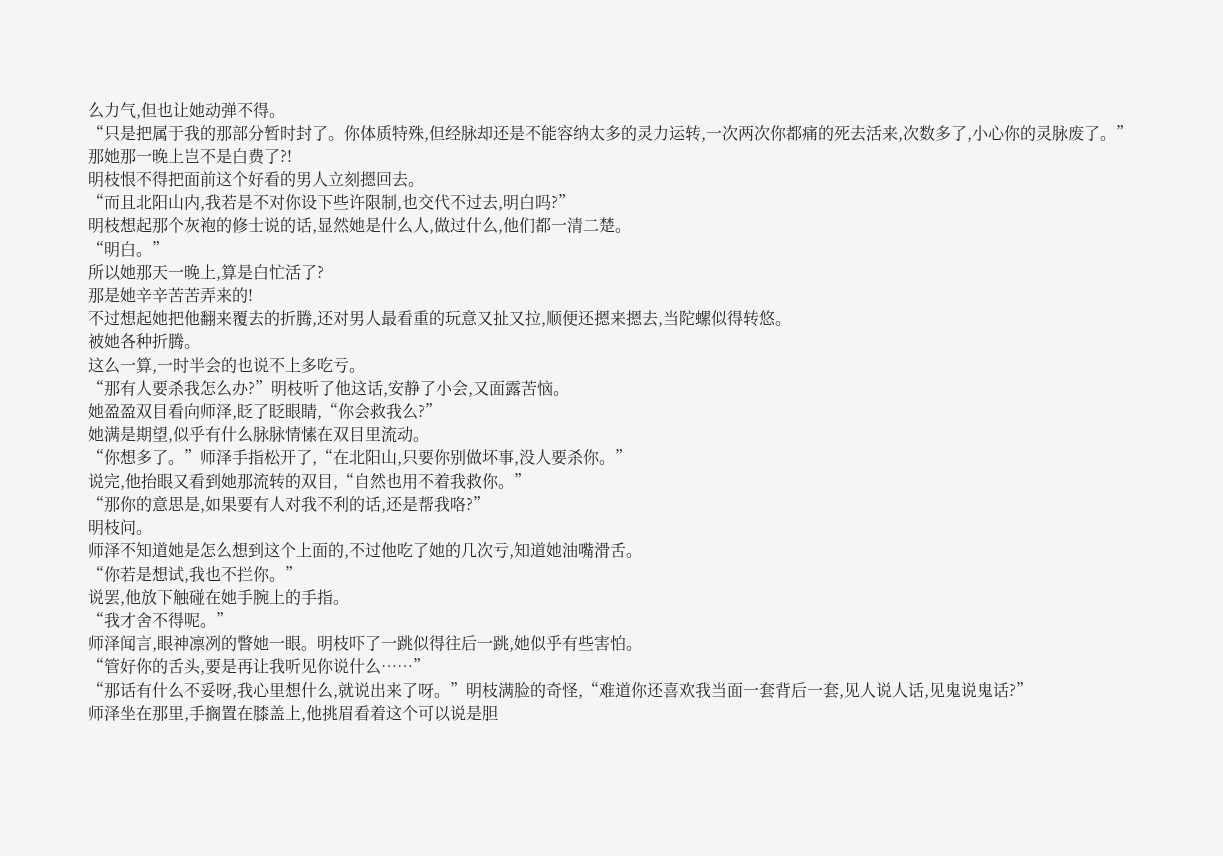么力气,但也让她动弹不得。
“只是把属于我的那部分暂时封了。你体质特殊,但经脉却还是不能容纳太多的灵力运转,一次两次你都痛的死去活来,次数多了,小心你的灵脉废了。”
那她那一晚上岂不是白费了?!
明枝恨不得把面前这个好看的男人立刻摁回去。
“而且北阳山内,我若是不对你设下些许限制,也交代不过去,明白吗?”
明枝想起那个灰袍的修士说的话,显然她是什么人,做过什么,他们都一清二楚。
“明白。”
所以她那天一晚上,算是白忙活了?
那是她辛辛苦苦弄来的!
不过想起她把他翻来覆去的折腾,还对男人最看重的玩意又扯又拉,顺便还摁来摁去,当陀螺似得转悠。
被她各种折腾。
这么一算,一时半会的也说不上多吃亏。
“那有人要杀我怎么办?”明枝听了他这话,安静了小会,又面露苦恼。
她盈盈双目看向师泽,眨了眨眼睛,“你会救我么?”
她满是期望,似乎有什么脉脉情愫在双目里流动。
“你想多了。”师泽手指松开了,“在北阳山,只要你别做坏事,没人要杀你。”
说完,他抬眼又看到她那流转的双目,“自然也用不着我救你。”
“那你的意思是,如果要有人对我不利的话,还是帮我咯?”
明枝问。
师泽不知道她是怎么想到这个上面的,不过他吃了她的几次亏,知道她油嘴滑舌。
“你若是想试,我也不拦你。”
说罢,他放下触碰在她手腕上的手指。
“我才舍不得呢。”
师泽闻言,眼神凛冽的瞥她一眼。明枝吓了一跳似得往后一跳,她似乎有些害怕。
“管好你的舌头,要是再让我听见你说什么……”
“那话有什么不妥呀,我心里想什么,就说出来了呀。”明枝满脸的奇怪,“难道你还喜欢我当面一套背后一套,见人说人话,见鬼说鬼话?”
师泽坐在那里,手搁置在膝盖上,他挑眉看着这个可以说是胆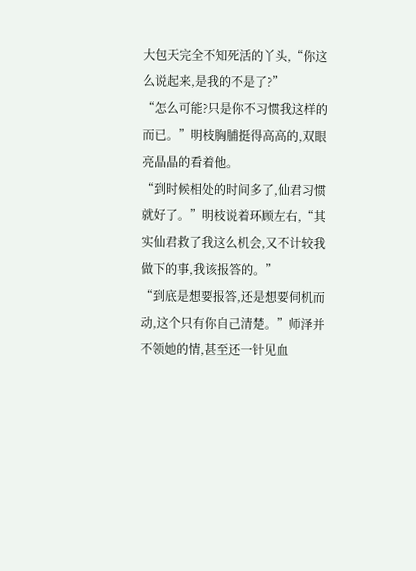大包天完全不知死活的丫头,“你这么说起来,是我的不是了?”
“怎么可能?只是你不习惯我这样的而已。”明枝胸脯挺得高高的,双眼亮晶晶的看着他。
“到时候相处的时间多了,仙君习惯就好了。”明枝说着环顾左右,“其实仙君救了我这么机会,又不计较我做下的事,我该报答的。”
“到底是想要报答,还是想要伺机而动,这个只有你自己清楚。”师泽并不领她的情,甚至还一针见血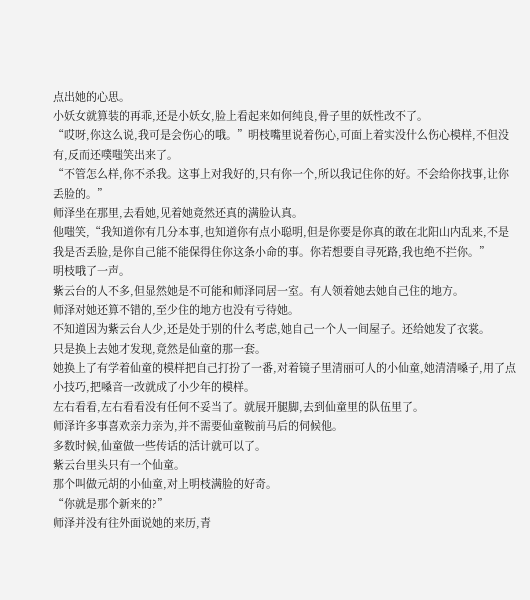点出她的心思。
小妖女就算装的再乖,还是小妖女,脸上看起来如何纯良,骨子里的妖性改不了。
“哎呀,你这么说,我可是会伤心的哦。”明枝嘴里说着伤心,可面上着实没什么伤心模样,不但没有,反而还噗嗤笑出来了。
“不管怎么样,你不杀我。这事上对我好的,只有你一个,所以我记住你的好。不会给你找事,让你丢脸的。”
师泽坐在那里,去看她,见着她竟然还真的满脸认真。
他嗤笑,“我知道你有几分本事,也知道你有点小聪明,但是你要是你真的敢在北阳山内乱来,不是我是否丢脸,是你自己能不能保得住你这条小命的事。你若想要自寻死路,我也绝不拦你。”
明枝哦了一声。
紫云台的人不多,但显然她是不可能和师泽同居一室。有人领着她去她自己住的地方。
师泽对她还算不错的,至少住的地方也没有亏待她。
不知道因为紫云台人少,还是处于别的什么考虑,她自己一个人一间屋子。还给她发了衣裳。
只是换上去她才发现,竟然是仙童的那一套。
她换上了有学着仙童的模样把自己打扮了一番,对着镜子里清丽可人的小仙童,她清清嗓子,用了点小技巧,把嗓音一改就成了小少年的模样。
左右看看,左右看看没有任何不妥当了。就展开腿脚,去到仙童里的队伍里了。
师泽许多事喜欢亲力亲为,并不需要仙童鞍前马后的伺候他。
多数时候,仙童做一些传话的活计就可以了。
紫云台里头只有一个仙童。
那个叫做元胡的小仙童,对上明枝满脸的好奇。
“你就是那个新来的?”
师泽并没有往外面说她的来历,青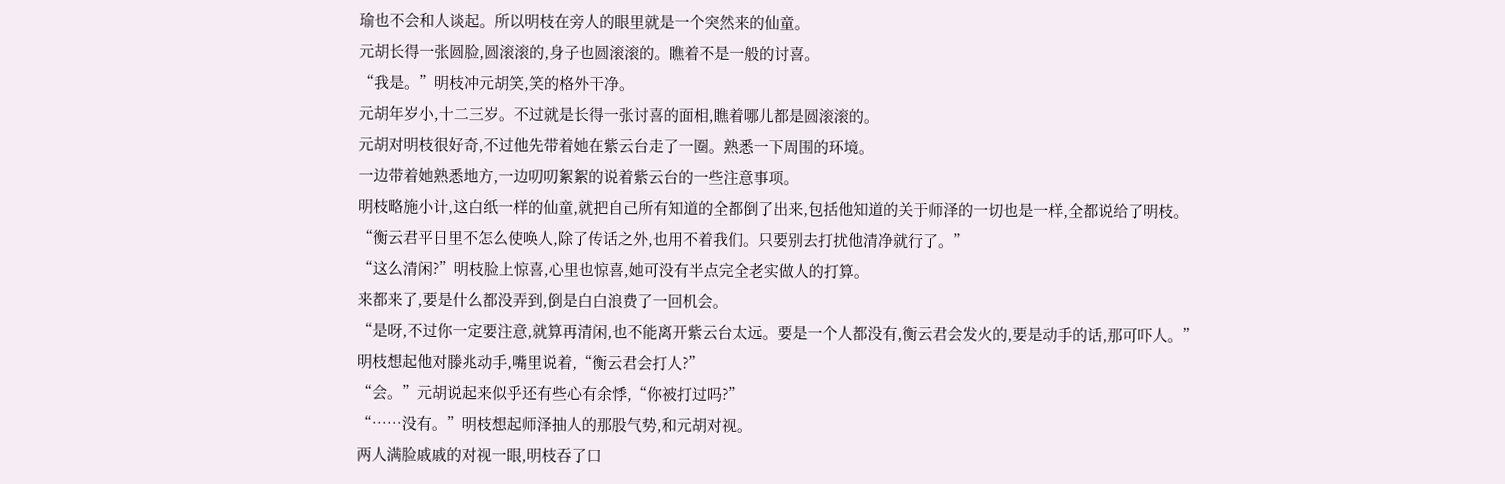瑜也不会和人谈起。所以明枝在旁人的眼里就是一个突然来的仙童。
元胡长得一张圆脸,圆滚滚的,身子也圆滚滚的。瞧着不是一般的讨喜。
“我是。”明枝冲元胡笑,笑的格外干净。
元胡年岁小,十二三岁。不过就是长得一张讨喜的面相,瞧着哪儿都是圆滚滚的。
元胡对明枝很好奇,不过他先带着她在紫云台走了一圈。熟悉一下周围的环境。
一边带着她熟悉地方,一边叨叨絮絮的说着紫云台的一些注意事项。
明枝略施小计,这白纸一样的仙童,就把自己所有知道的全都倒了出来,包括他知道的关于师泽的一切也是一样,全都说给了明枝。
“衡云君平日里不怎么使唤人,除了传话之外,也用不着我们。只要别去打扰他清净就行了。”
“这么清闲?”明枝脸上惊喜,心里也惊喜,她可没有半点完全老实做人的打算。
来都来了,要是什么都没弄到,倒是白白浪费了一回机会。
“是呀,不过你一定要注意,就算再清闲,也不能离开紫云台太远。要是一个人都没有,衡云君会发火的,要是动手的话,那可吓人。”
明枝想起他对滕兆动手,嘴里说着,“衡云君会打人?”
“会。”元胡说起来似乎还有些心有余悸,“你被打过吗?”
“……没有。”明枝想起师泽抽人的那股气势,和元胡对视。
两人满脸戚戚的对视一眼,明枝吞了口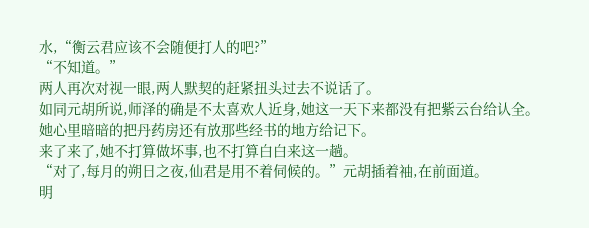水,“衡云君应该不会随便打人的吧?”
“不知道。”
两人再次对视一眼,两人默契的赶紧扭头过去不说话了。
如同元胡所说,师泽的确是不太喜欢人近身,她这一天下来都没有把紫云台给认全。她心里暗暗的把丹药房还有放那些经书的地方给记下。
来了来了,她不打算做坏事,也不打算白白来这一趟。
“对了,每月的朔日之夜,仙君是用不着伺候的。”元胡插着袖,在前面道。
明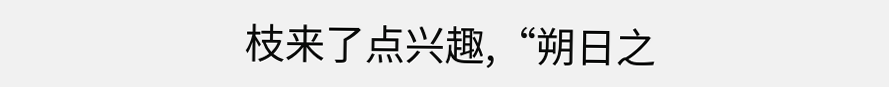枝来了点兴趣,“朔日之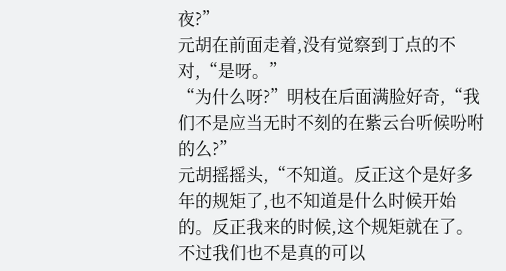夜?”
元胡在前面走着,没有觉察到丁点的不对,“是呀。”
“为什么呀?”明枝在后面满脸好奇,“我们不是应当无时不刻的在紫云台听候吩咐的么?”
元胡摇摇头,“不知道。反正这个是好多年的规矩了,也不知道是什么时候开始的。反正我来的时候,这个规矩就在了。不过我们也不是真的可以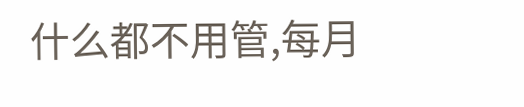什么都不用管,每月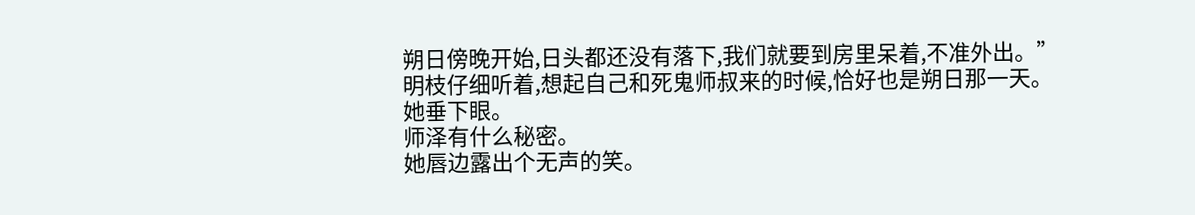朔日傍晚开始,日头都还没有落下,我们就要到房里呆着,不准外出。”
明枝仔细听着,想起自己和死鬼师叔来的时候,恰好也是朔日那一天。
她垂下眼。
师泽有什么秘密。
她唇边露出个无声的笑。